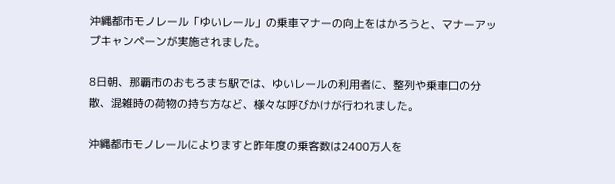沖縄都市モノレール「ゆいレール」の乗車マナーの向上をはかろうと、マナーアップキャンペーンが実施されました。

8日朝、那覇市のおもろまち駅では、ゆいレールの利用者に、整列や乗車口の分散、混雑時の荷物の持ち方など、様々な呼びかけが行われました。

沖縄都市モノレールによりますと昨年度の乗客数は2400万人を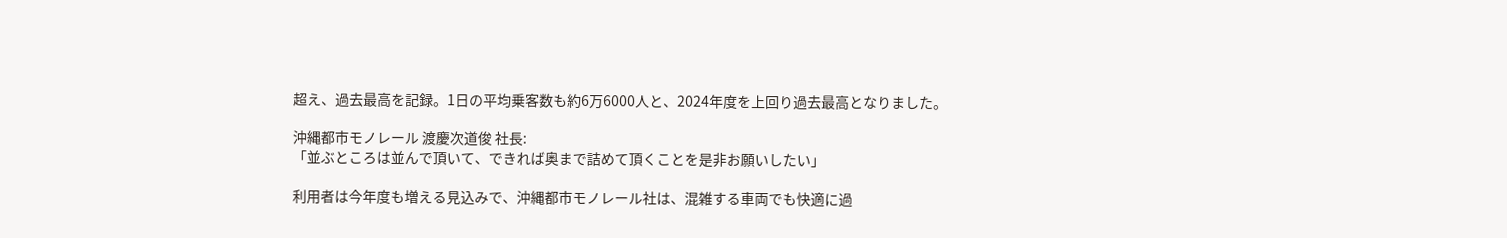超え、過去最高を記録。1日の平均乗客数も約6万6000人と、2024年度を上回り過去最高となりました。

沖縄都市モノレール 渡慶次道俊 社長:
「並ぶところは並んで頂いて、できれば奥まで詰めて頂くことを是非お願いしたい」

利用者は今年度も増える見込みで、沖縄都市モノレール社は、混雑する車両でも快適に過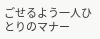ごせるよう一人ひとりのマナー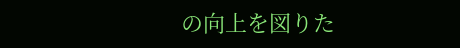の向上を図りた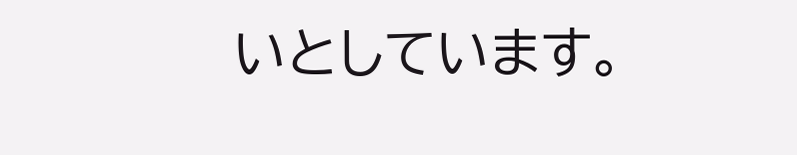いとしています。